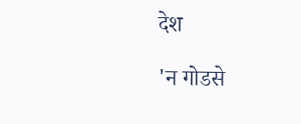देश

'न गोडसे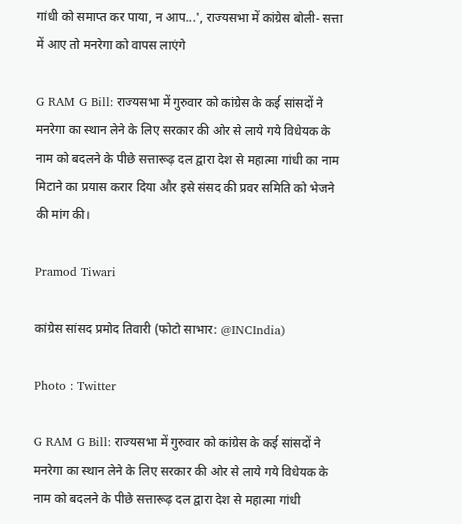गांधी को समाप्त कर पाया, न आप...', राज्यसभा में कांग्रेस बोली- सत्ता में आए तो मनरेगा को वापस लाएंगे

G RAM G Bill: राज्यसभा में गुरुवार को कांग्रेस के कई सांसदों ने मनरेगा का स्थान लेने के लिए सरकार की ओर से लाये गये विधेयक के नाम को बदलने के पीछे सत्तारूढ़ दल द्वारा देश से महात्मा गांधी का नाम मिटाने का प्रयास करार दिया और इसे संसद की प्रवर समिति को भेजने की मांग की।

Pramod Tiwari

कांग्रेस सांसद प्रमोद तिवारी (फोटो साभार: @INCIndia)

Photo : Twitter

G RAM G Bill: राज्यसभा में गुरुवार को कांग्रेस के कई सांसदों ने मनरेगा का स्थान लेने के लिए सरकार की ओर से लाये गये विधेयक के नाम को बदलने के पीछे सत्तारूढ़ दल द्वारा देश से महात्मा गांधी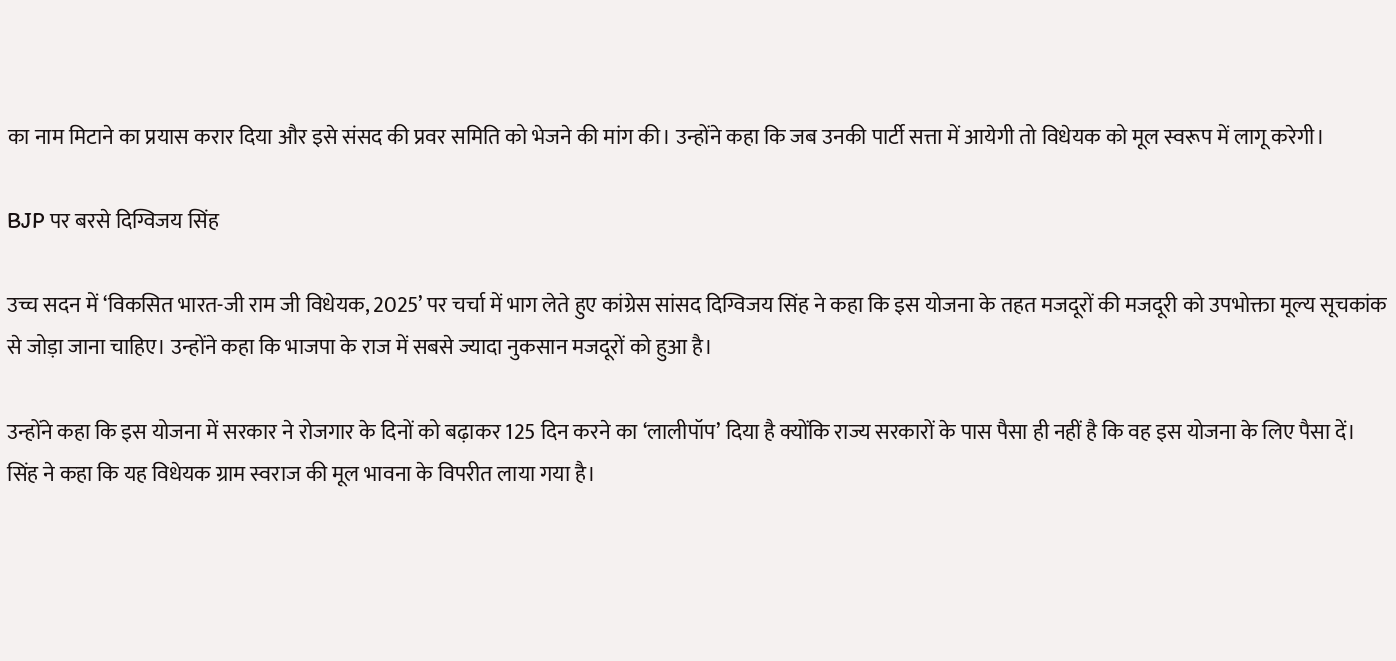का नाम मिटाने का प्रयास करार दिया और इसे संसद की प्रवर समिति को भेजने की मांग की। उन्होंने कहा कि जब उनकी पार्टी सत्ता में आयेगी तो विधेयक को मूल स्वरूप में लागू करेगी।

BJP पर बरसे दिग्विजय सिंह

उच्च सदन में ‘विकसित भारत-जी राम जी विधेयक, 2025’ पर चर्चा में भाग लेते हुए कांग्रेस सांसद दिग्विजय सिंह ने कहा कि इस योजना के तहत मजदूरों की मजदूरी को उपभोक्ता मूल्य सूचकांक से जोड़ा जाना चाहिए। उन्होंने कहा कि भाजपा के राज में सबसे ज्यादा नुकसान मजदूरों को हुआ है।

उन्होंने कहा कि इस योजना में सरकार ने रोजगार के दिनों को बढ़ाकर 125 दिन करने का ‘लालीपॉप’ दिया है क्योंकि राज्य सरकारों के पास पैसा ही नहीं है कि वह इस योजना के लिए पैसा दें। सिंह ने कहा कि यह विधेयक ग्राम स्वराज की मूल भावना के विपरीत लाया गया है।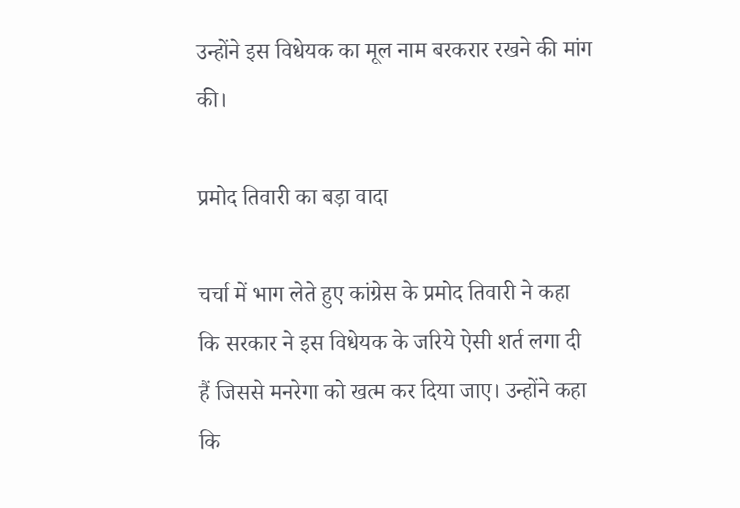उन्होंने इस विधेयक का मूल नाम बरकरार रखने की मांग की।

प्रमोद तिवारी का बड़ा वादा

चर्चा में भाग लेते हुए कांग्रेस के प्रमोद तिवारी ने कहा कि सरकार ने इस विधेयक के जरिये ऐसी शर्त लगा दी हैं जिससे मनरेगा को खत्म कर दिया जाए। उन्होंने कहा कि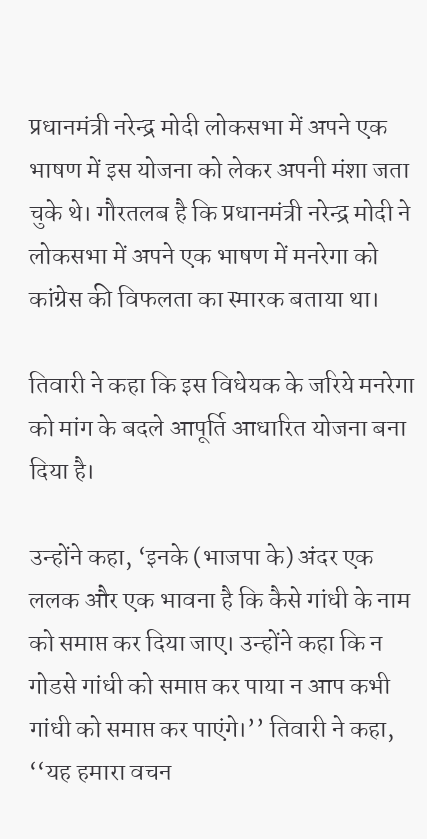प्रधानमंत्री नरेन्द्र मोदी लोकसभा में अपने एक भाषण में इस योजना को लेकर अपनी मंशा जता चुके थे। गौरतलब है कि प्रधानमंत्री नरेन्द्र मोदी ने लोकसभा में अपने एक भाषण में मनरेगा को कांग्रेस की विफलता का स्मारक बताया था।

तिवारी ने कहा कि इस विधेयक के जरिये मनरेगा को मांग के बदले आपूर्ति आधारित योजना बना दिया है।

उन्होंने कहा, ‘इनके (भाजपा के) अंदर एक ललक और एक भावना है कि कैसे गांधी के नाम को समाप्त कर दिया जाए। उन्होंने कहा कि न गोडसे गांधी को समाप्त कर पाया न आप कभी गांधी को समाप्त कर पाएंगे।’’ तिवारी ने कहा, ‘‘यह हमारा वचन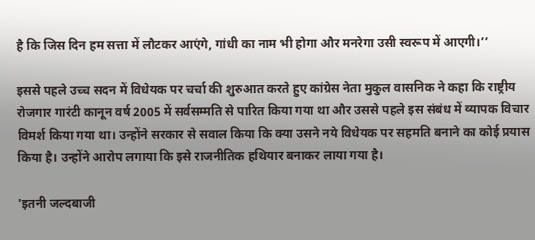है कि जिस दिन हम सत्ता में लौटकर आएंगे, गांधी का नाम भी होगा और मनरेगा उसी स्वरूप में आएगी।’’

इससे पहले उच्च सदन में विधेयक पर चर्चा की शुरुआत करते हुए कांग्रेस नेता मुकुल वासनिक ने कहा कि राष्ट्रीय रोजगार गारंटी कानून वर्ष 2005 में सर्वसम्मति से पारित किया गया था और उससे पहले इस संबंध में व्यापक विचार विमर्श किया गया था। उन्होंने सरकार से सवाल किया कि क्या उसने नये विधेयक पर सहमति बनाने का कोई प्रयास किया है। उन्होंने आरोप लगाया कि इसे राजनीतिक हथियार बनाकर लाया गया है।

'इतनी जल्दबाजी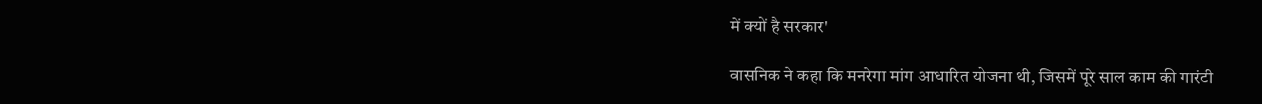में क्यों है सरकार'

वासनिक ने कहा कि मनरेगा मांग आधारित योजना थी, जिसमें पूरे साल काम की गारंटी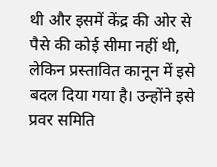थी और इसमें केंद्र की ओर से पैसे की कोई सीमा नहीं थी, लेकिन प्रस्तावित कानून में इसे बदल दिया गया है। उन्होंने इसे प्रवर समिति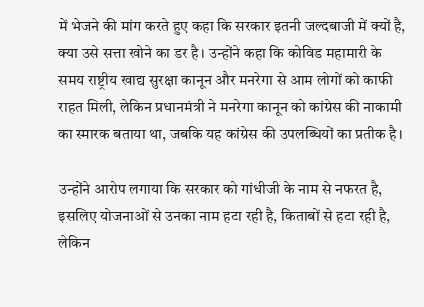में भेजने की मांग करते हुए कहा कि सरकार इतनी जल्दबाजी में क्यों है, क्या उसे सत्ता खोने का डर है। उन्होंने कहा कि कोविड महामारी के समय राष्ट्रीय खाद्य सुरक्षा कानून और मनरेगा से आम लोगों को काफी राहत मिली, लेकिन प्रधानमंत्री ने मनरेगा कानून को कांग्रेस की नाकामी का स्मारक बताया था, जबकि यह कांग्रेस की उपलब्धियों का प्रतीक है।

उन्होंने आरोप लगाया कि सरकार को गांधीजी के नाम से नफरत है, इसलिए योजनाओं से उनका नाम हटा रही है, किताबों से हटा रही है, लेकिन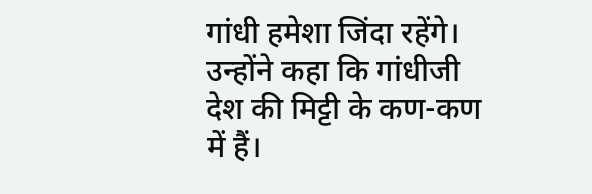गांधी हमेशा जिंदा रहेंगे। उन्होंने कहा कि गांधीजी देश की मिट्टी के कण-कण में हैं।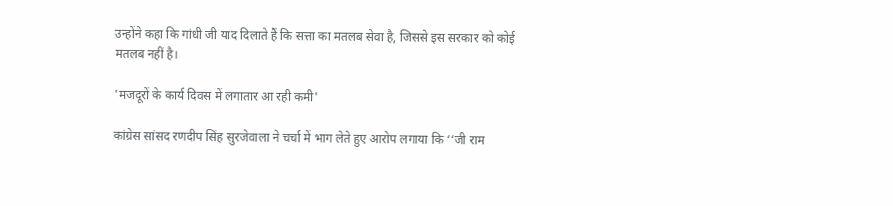उन्होंने कहा कि गांधी जी याद दिलाते हैं कि सत्ता का मतलब सेवा है, जिससे इस सरकार को कोई मतलब नहीं है।

'मजदूरों के कार्य दिवस में लगातार आ रही कमी'

कांग्रेस सांसद रणदीप सिंह सुरजेवाला ने चर्चा में भाग लेते हुए आरोप लगाया कि ‘‘जी राम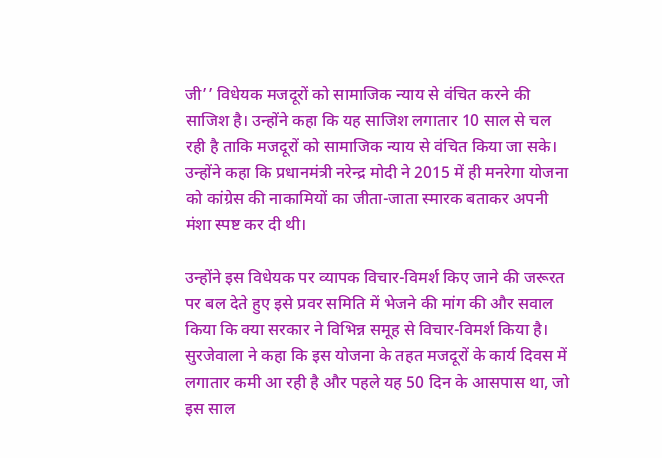जी’’ विधेयक मजदूरों को सामाजिक न्याय से वंचित करने की साजिश है। उन्होंने कहा कि यह साजिश लगातार 10 साल से चल रही है ताकि मजदूरों को सामाजिक न्याय से वंचित किया जा सके। उन्होंने कहा कि प्रधानमंत्री नरेन्द्र मोदी ने 2015 में ही मनरेगा योजना को कांग्रेस की नाकामियों का जीता-जाता स्मारक बताकर अपनी मंशा स्पष्ट कर दी थी।

उन्होंने इस विधेयक पर व्यापक विचार-विमर्श किए जाने की जरूरत पर बल देते हुए इसे प्रवर समिति में भेजने की मांग की और सवाल किया कि क्या सरकार ने विभिन्न समूह से विचार-विमर्श किया है। सुरजेवाला ने कहा कि इस योजना के तहत मजदूरों के कार्य दिवस में लगातार कमी आ रही है और पहले यह 50 दिन के आसपास था, जो इस साल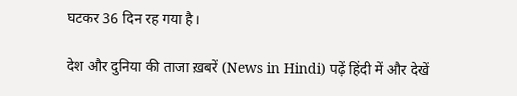घटकर 36 दिन रह गया है।

देश और दुनिया की ताजा ख़बरें (News in Hindi) पढ़ें हिंदी में और देखें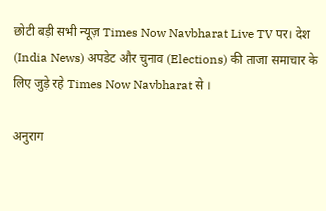छोटी बड़ी सभी न्यूज़ Times Now Navbharat Live TV पर। देश (India News) अपडेट और चुनाव (Elections) की ताजा समाचार के लिए जुड़े रहे Times Now Navbharat से ।

अनुराग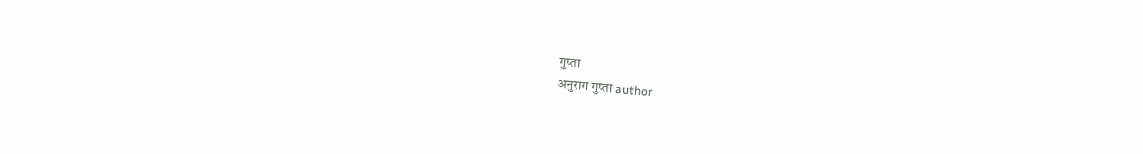गुप्ता
अनुराग गुप्ता author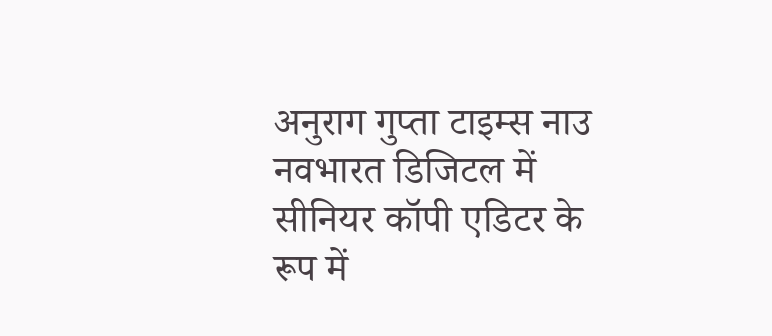अनुराग गुप्ता टाइम्स नाउ नवभारत डिजिटल में सीनियर कॉपी एडिटर के रूप में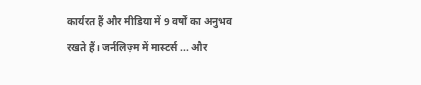कार्यरत हैं और मीडिया में 9 वर्षों का अनुभव रखते हैं। जर्नलिज़्म में मास्टर्स ... और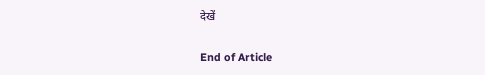देखें

End of Article